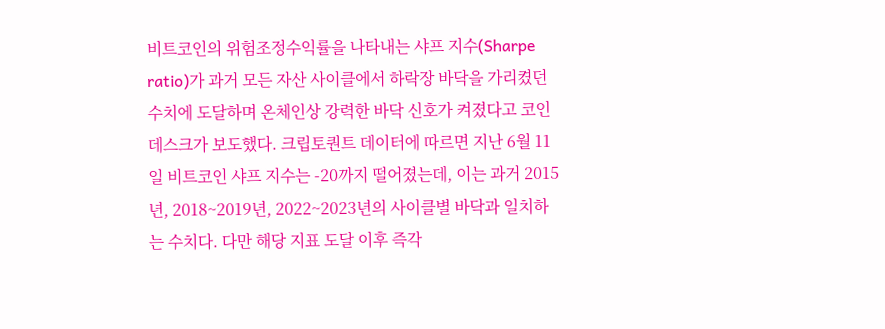비트코인의 위험조정수익률을 나타내는 샤프 지수(Sharpe ratio)가 과거 모든 자산 사이클에서 하락장 바닥을 가리켰던 수치에 도달하며 온체인상 강력한 바닥 신호가 켜졌다고 코인데스크가 보도했다. 크립토퀀트 데이터에 따르면 지난 6월 11일 비트코인 샤프 지수는 -20까지 떨어졌는데, 이는 과거 2015년, 2018~2019년, 2022~2023년의 사이클별 바닥과 일치하는 수치다. 다만 해당 지표 도달 이후 즉각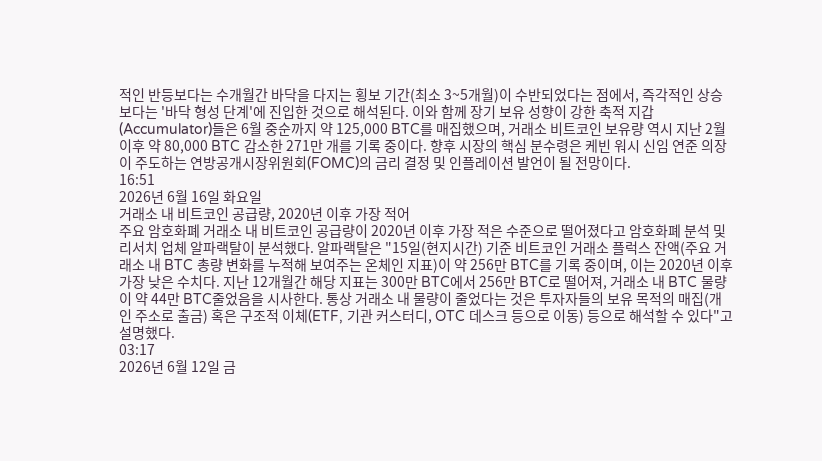적인 반등보다는 수개월간 바닥을 다지는 횡보 기간(최소 3~5개월)이 수반되었다는 점에서, 즉각적인 상승보다는 '바닥 형성 단계'에 진입한 것으로 해석된다. 이와 함께 장기 보유 성향이 강한 축적 지갑(Accumulator)들은 6월 중순까지 약 125,000 BTC를 매집했으며, 거래소 비트코인 보유량 역시 지난 2월 이후 약 80,000 BTC 감소한 271만 개를 기록 중이다. 향후 시장의 핵심 분수령은 케빈 워시 신임 연준 의장이 주도하는 연방공개시장위원회(FOMC)의 금리 결정 및 인플레이션 발언이 될 전망이다.
16:51
2026년 6월 16일 화요일
거래소 내 비트코인 공급량, 2020년 이후 가장 적어
주요 암호화폐 거래소 내 비트코인 공급량이 2020년 이후 가장 적은 수준으로 떨어졌다고 암호화폐 분석 및 리서치 업체 알파랙탈이 분석했다. 알파랙탈은 "15일(현지시간) 기준 비트코인 거래소 플럭스 잔액(주요 거래소 내 BTC 총량 변화를 누적해 보여주는 온체인 지표)이 약 256만 BTC를 기록 중이며, 이는 2020년 이후 가장 낮은 수치다. 지난 12개월간 해당 지표는 300만 BTC에서 256만 BTC로 떨어져, 거래소 내 BTC 물량이 약 44만 BTC줄었음을 시사한다. 통상 거래소 내 물량이 줄었다는 것은 투자자들의 보유 목적의 매집(개인 주소로 출금) 혹은 구조적 이체(ETF, 기관 커스터디, OTC 데스크 등으로 이동) 등으로 해석할 수 있다"고 설명했다.
03:17
2026년 6월 12일 금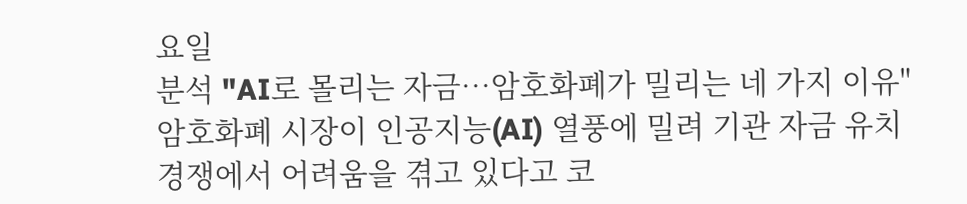요일
분석 "AI로 몰리는 자금…암호화폐가 밀리는 네 가지 이유"
암호화폐 시장이 인공지능(AI) 열풍에 밀려 기관 자금 유치 경쟁에서 어려움을 겪고 있다고 코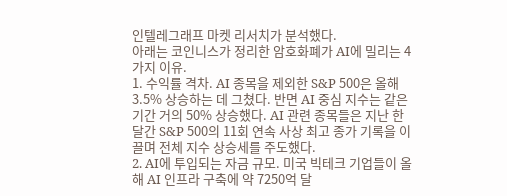인텔레그래프 마켓 리서치가 분석했다.
아래는 코인니스가 정리한 암호화폐가 AI에 밀리는 4가지 이유.
1. 수익률 격차. AI 종목을 제외한 S&P 500은 올해 3.5% 상승하는 데 그쳤다. 반면 AI 중심 지수는 같은 기간 거의 50% 상승했다. AI 관련 종목들은 지난 한 달간 S&P 500의 11회 연속 사상 최고 종가 기록을 이끌며 전체 지수 상승세를 주도했다.
2. AI에 투입되는 자금 규모. 미국 빅테크 기업들이 올해 AI 인프라 구축에 약 7250억 달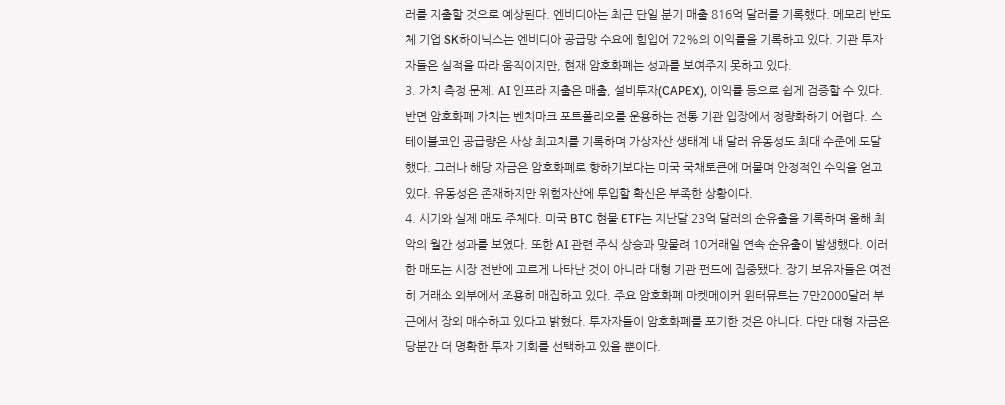러를 지출할 것으로 예상된다. 엔비디아는 최근 단일 분기 매출 816억 달러를 기록했다. 메모리 반도체 기업 SK하이닉스는 엔비디아 공급망 수요에 힘입어 72%의 이익률을 기록하고 있다. 기관 투자자들은 실적을 따라 움직이지만, 현재 암호화폐는 성과를 보여주지 못하고 있다.
3. 가치 측정 문제. AI 인프라 지출은 매출, 설비투자(CAPEX), 이익률 등으로 쉽게 검증할 수 있다. 반면 암호화폐 가치는 벤치마크 포트폴리오를 운용하는 전통 기관 입장에서 정량화하기 어렵다. 스테이블코인 공급량은 사상 최고치를 기록하며 가상자산 생태계 내 달러 유동성도 최대 수준에 도달했다. 그러나 해당 자금은 암호화폐로 향하기보다는 미국 국채토큰에 머물며 안정적인 수익을 얻고 있다. 유동성은 존재하지만 위험자산에 투입할 확신은 부족한 상황이다.
4. 시기와 실제 매도 주체다. 미국 BTC 현물 ETF는 지난달 23억 달러의 순유출을 기록하며 올해 최악의 월간 성과를 보였다. 또한 AI 관련 주식 상승과 맞물려 10거래일 연속 순유출이 발생했다. 이러한 매도는 시장 전반에 고르게 나타난 것이 아니라 대형 기관 펀드에 집중됐다. 장기 보유자들은 여전히 거래소 외부에서 조용히 매집하고 있다. 주요 암호화폐 마켓메이커 윈터뮤트는 7만2000달러 부근에서 장외 매수하고 있다고 밝혔다. 투자자들이 암호화폐를 포기한 것은 아니다. 다만 대형 자금은 당분간 더 명확한 투자 기회를 선택하고 있을 뿐이다.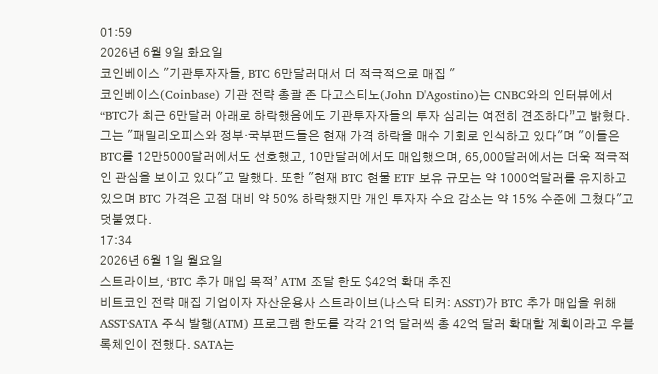01:59
2026년 6월 9일 화요일
코인베이스 "기관투자자들, BTC 6만달러대서 더 적극적으로 매집 "
코인베이스(Coinbase) 기관 전략 총괄 존 다고스티노(John D'Agostino)는 CNBC와의 인터뷰에서 “BTC가 최근 6만달러 아래로 하락했음에도 기관투자자들의 투자 심리는 여전히 견조하다”고 밝혔다. 그는 "패밀리오피스와 정부·국부펀드들은 현재 가격 하락을 매수 기회로 인식하고 있다"며 "이들은 BTC를 12만5000달러에서도 선호했고, 10만달러에서도 매입했으며, 65,000달러에서는 더욱 적극적인 관심을 보이고 있다"고 말했다. 또한 "현재 BTC 현물 ETF 보유 규모는 약 1000억달러를 유지하고 있으며 BTC 가격은 고점 대비 약 50% 하락했지만 개인 투자자 수요 감소는 약 15% 수준에 그쳤다"고 덧붙였다.
17:34
2026년 6월 1일 월요일
스트라이브, ‘BTC 추가 매입 목적’ ATM 조달 한도 $42억 확대 추진
비트코인 전략 매집 기업이자 자산운용사 스트라이브(나스닥 티커: ASST)가 BTC 추가 매입을 위해 ASST·SATA 주식 발행(ATM) 프로그램 한도를 각각 21억 달러씩 총 42억 달러 확대할 계획이라고 우블록체인이 전했다. SATA는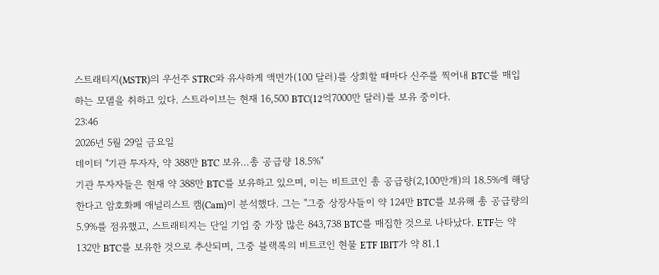스트래티지(MSTR)의 우선주 STRC와 유사하게 액면가(100 달러)를 상회할 때마다 신주를 찍어내 BTC를 매입하는 모델을 취하고 있다. 스트라이브는 현재 16,500 BTC(12억7000만 달러)를 보유 중이다.
23:46
2026년 5월 29일 금요일
데이터 "기관 투자자, 약 388만 BTC 보유...총 공급량 18.5%"
기관 투자자들은 현재 약 388만 BTC를 보유하고 있으며, 이는 비트코인 총 공급량(2,100만개)의 18.5%에 해당한다고 암호화폐 애널리스트 캠(Cam)이 분석했다. 그는 "그중 상장사들이 약 124만 BTC를 보유해 총 공급량의 5.9%를 점유했고, 스트래티지는 단일 기업 중 가장 많은 843,738 BTC를 매집한 것으로 나타났다. ETF는 약 132만 BTC를 보유한 것으로 추산되며, 그중 블랙록의 비트코인 현물 ETF IBIT가 약 81.1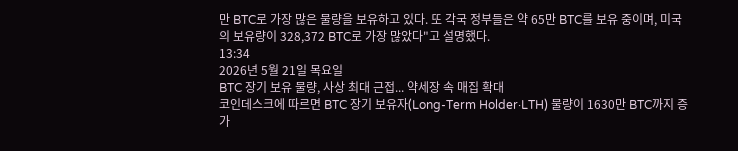만 BTC로 가장 많은 물량을 보유하고 있다. 또 각국 정부들은 약 65만 BTC를 보유 중이며, 미국의 보유량이 328,372 BTC로 가장 많았다"고 설명했다.
13:34
2026년 5월 21일 목요일
BTC 장기 보유 물량, 사상 최대 근접... 약세장 속 매집 확대
코인데스크에 따르면 BTC 장기 보유자(Long-Term Holder·LTH) 물량이 1630만 BTC까지 증가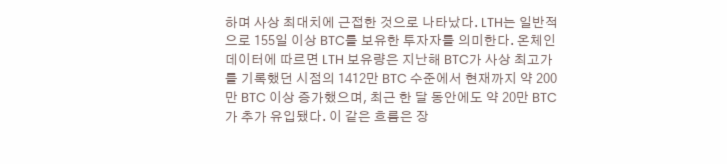하며 사상 최대치에 근접한 것으로 나타났다. LTH는 일반적으로 155일 이상 BTC를 보유한 투자자를 의미한다. 온체인 데이터에 따르면 LTH 보유량은 지난해 BTC가 사상 최고가를 기록했던 시점의 1412만 BTC 수준에서 현재까지 약 200만 BTC 이상 증가했으며, 최근 한 달 동안에도 약 20만 BTC가 추가 유입됐다. 이 같은 흐름은 장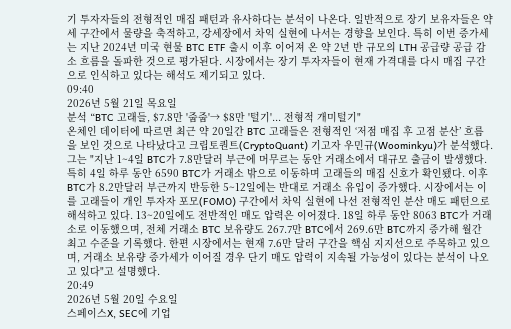기 투자자들의 전형적인 매집 패턴과 유사하다는 분석이 나온다. 일반적으로 장기 보유자들은 약세 구간에서 물량을 축적하고, 강세장에서 차익 실현에 나서는 경향을 보인다. 특히 이번 증가세는 지난 2024년 미국 현물 BTC ETF 출시 이후 이어져 온 약 2년 반 규모의 LTH 공급량 공급 감소 흐름을 돌파한 것으로 평가된다. 시장에서는 장기 투자자들이 현재 가격대를 다시 매집 구간으로 인식하고 있다는 해석도 제기되고 있다.
09:40
2026년 5월 21일 목요일
분석 “BTC 고래들, $7.8만 '줍줍'→ $8만 '털기'... 전형적 개미털기"
온체인 데이터에 따르면 최근 약 20일간 BTC 고래들은 전형적인 ‘저점 매집 후 고점 분산’ 흐름을 보인 것으로 나타났다고 크립토퀀트(CryptoQuant) 기고자 우민규(Woominkyu)가 분석했다. 그는 "지난 1~4일 BTC가 7.8만달러 부근에 머무르는 동안 거래소에서 대규모 출금이 발생했다. 특히 4일 하루 동안 6590 BTC가 거래소 밖으로 이동하며 고래들의 매집 신호가 확인됐다. 이후 BTC가 8.2만달러 부근까지 반등한 5~12일에는 반대로 거래소 유입이 증가했다. 시장에서는 이를 고래들이 개인 투자자 포모(FOMO) 구간에서 차익 실현에 나선 전형적인 분산 매도 패턴으로 해석하고 있다. 13~20일에도 전반적인 매도 압력은 이어졌다. 18일 하루 동안 8063 BTC가 거래소로 이동했으며, 전체 거래소 BTC 보유량도 267.7만 BTC에서 269.6만 BTC까지 증가해 월간 최고 수준을 기록했다. 한편 시장에서는 현재 7.6만 달러 구간을 핵심 지지선으로 주목하고 있으며, 거래소 보유량 증가세가 이어질 경우 단기 매도 압력이 지속될 가능성이 있다는 분석이 나오고 있다"고 설명했다.
20:49
2026년 5월 20일 수요일
스페이스X, SEC에 기업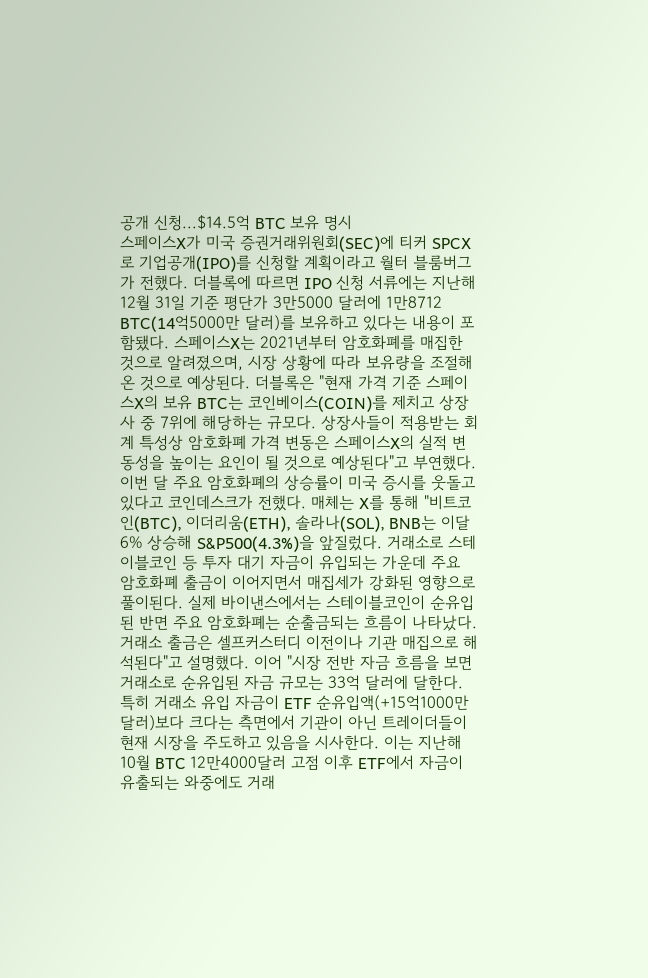공개 신청...$14.5억 BTC 보유 명시
스페이스X가 미국 증권거래위원회(SEC)에 티커 SPCX로 기업공개(IPO)를 신청할 계획이라고 월터 블룸버그가 전했다. 더블록에 따르면 IPO 신청 서류에는 지난해 12월 31일 기준 평단가 3만5000 달러에 1만8712 BTC(14억5000만 달러)를 보유하고 있다는 내용이 포함됐다. 스페이스X는 2021년부터 암호화폐를 매집한 것으로 알려졌으며, 시장 상황에 따라 보유량을 조절해온 것으로 예상된다. 더블록은 "현재 가격 기준 스페이스X의 보유 BTC는 코인베이스(COIN)를 제치고 상장사 중 7위에 해당하는 규모다. 상장사들이 적용받는 회계 특성상 암호화폐 가격 변동은 스페이스X의 실적 변동성을 높이는 요인이 될 것으로 예상된다"고 부연했다.
이번 달 주요 암호화폐의 상승률이 미국 증시를 웃돌고 있다고 코인데스크가 전했다. 매체는 X를 통해 "비트코인(BTC), 이더리움(ETH), 솔라나(SOL), BNB는 이달 6% 상승해 S&P500(4.3%)을 앞질렀다. 거래소로 스테이블코인 등 투자 대기 자금이 유입되는 가운데 주요 암호화폐 출금이 이어지면서 매집세가 강화된 영향으로 풀이된다. 실제 바이낸스에서는 스테이블코인이 순유입된 반면 주요 암호화폐는 순출금되는 흐름이 나타났다. 거래소 출금은 셀프커스터디 이전이나 기관 매집으로 해석된다"고 설명했다. 이어 "시장 전반 자금 흐름을 보면 거래소로 순유입된 자금 규모는 33억 달러에 달한다. 특히 거래소 유입 자금이 ETF 순유입액(+15억1000만 달러)보다 크다는 측면에서 기관이 아닌 트레이더들이 현재 시장을 주도하고 있음을 시사한다. 이는 지난해 10월 BTC 12만4000달러 고점 이후 ETF에서 자금이 유출되는 와중에도 거래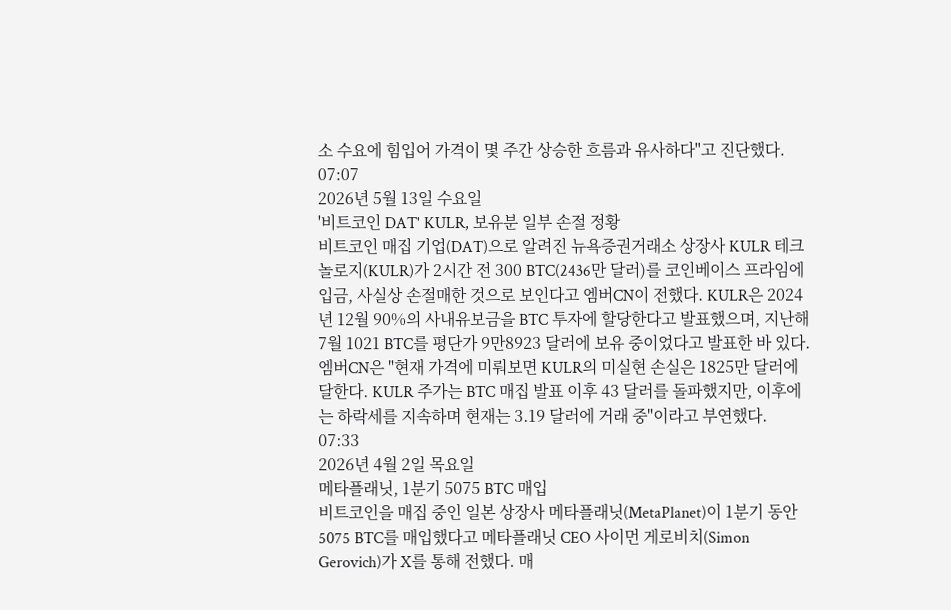소 수요에 힘입어 가격이 몇 주간 상승한 흐름과 유사하다"고 진단했다.
07:07
2026년 5월 13일 수요일
'비트코인 DAT' KULR, 보유분 일부 손절 정황
비트코인 매집 기업(DAT)으로 알려진 뉴욕증권거래소 상장사 KULR 테크놀로지(KULR)가 2시간 전 300 BTC(2436만 달러)를 코인베이스 프라임에 입금, 사실상 손절매한 것으로 보인다고 엠버CN이 전했다. KULR은 2024년 12월 90%의 사내유보금을 BTC 투자에 할당한다고 발표했으며, 지난해 7월 1021 BTC를 평단가 9만8923 달러에 보유 중이었다고 발표한 바 있다. 엠버CN은 "현재 가격에 미뤄보면 KULR의 미실현 손실은 1825만 달러에 달한다. KULR 주가는 BTC 매집 발표 이후 43 달러를 돌파했지만, 이후에는 하락세를 지속하며 현재는 3.19 달러에 거래 중"이라고 부연했다.
07:33
2026년 4월 2일 목요일
메타플래닛, 1분기 5075 BTC 매입
비트코인을 매집 중인 일본 상장사 메타플래닛(MetaPlanet)이 1분기 동안 5075 BTC를 매입했다고 메타플래닛 CEO 사이먼 게로비치(Simon Gerovich)가 X를 통해 전했다. 매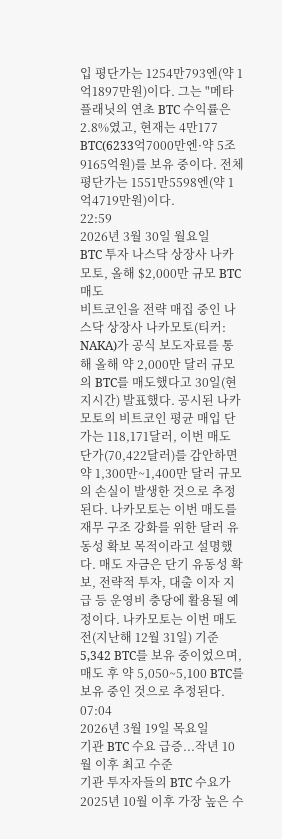입 평단가는 1254만793엔(약 1억1897만원)이다. 그는 "메타플래닛의 연초 BTC 수익률은 2.8%였고, 현재는 4만177 BTC(6233억7000만엔·약 5조9165억원)를 보유 중이다. 전체 평단가는 1551만5598엔(약 1억4719만원)이다.
22:59
2026년 3월 30일 월요일
BTC 투자 나스닥 상장사 나카모토, 올해 $2,000만 규모 BTC 매도
비트코인을 전략 매집 중인 나스닥 상장사 나카모토(티커: NAKA)가 공식 보도자료를 통해 올해 약 2,000만 달러 규모의 BTC를 매도했다고 30일(현지시간) 발표했다. 공시된 나카모토의 비트코인 평균 매입 단가는 118,171달러, 이번 매도 단가(70,422달러)를 감안하면 약 1,300만~1,400만 달러 규모의 손실이 발생한 것으로 추정된다. 나카모토는 이번 매도를 재무 구조 강화를 위한 달러 유동성 확보 목적이라고 설명했다. 매도 자금은 단기 유동성 확보, 전략적 투자, 대출 이자 지급 등 운영비 충당에 활용될 예정이다. 나카모토는 이번 매도 전(지난해 12월 31일) 기준 5,342 BTC를 보유 중이었으며, 매도 후 약 5,050~5,100 BTC를 보유 중인 것으로 추정된다.
07:04
2026년 3월 19일 목요일
기관 BTC 수요 급증...작년 10월 이후 최고 수준
기관 투자자들의 BTC 수요가 2025년 10월 이후 가장 높은 수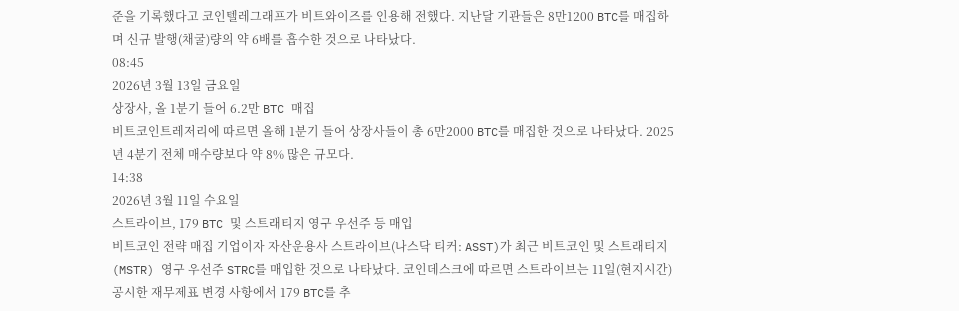준을 기록했다고 코인텔레그래프가 비트와이즈를 인용해 전했다. 지난달 기관들은 8만1200 BTC를 매집하며 신규 발행(채굴)량의 약 6배를 흡수한 것으로 나타났다.
08:45
2026년 3월 13일 금요일
상장사, 올 1분기 들어 6.2만 BTC 매집
비트코인트레저리에 따르면 올해 1분기 들어 상장사들이 총 6만2000 BTC를 매집한 것으로 나타났다. 2025년 4분기 전체 매수량보다 약 8% 많은 규모다.
14:38
2026년 3월 11일 수요일
스트라이브, 179 BTC 및 스트래티지 영구 우선주 등 매입
비트코인 전략 매집 기업이자 자산운용사 스트라이브(나스닥 티커: ASST)가 최근 비트코인 및 스트래티지(MSTR) 영구 우선주 STRC를 매입한 것으로 나타났다. 코인데스크에 따르면 스트라이브는 11일(현지시간) 공시한 재무제표 변경 사항에서 179 BTC를 추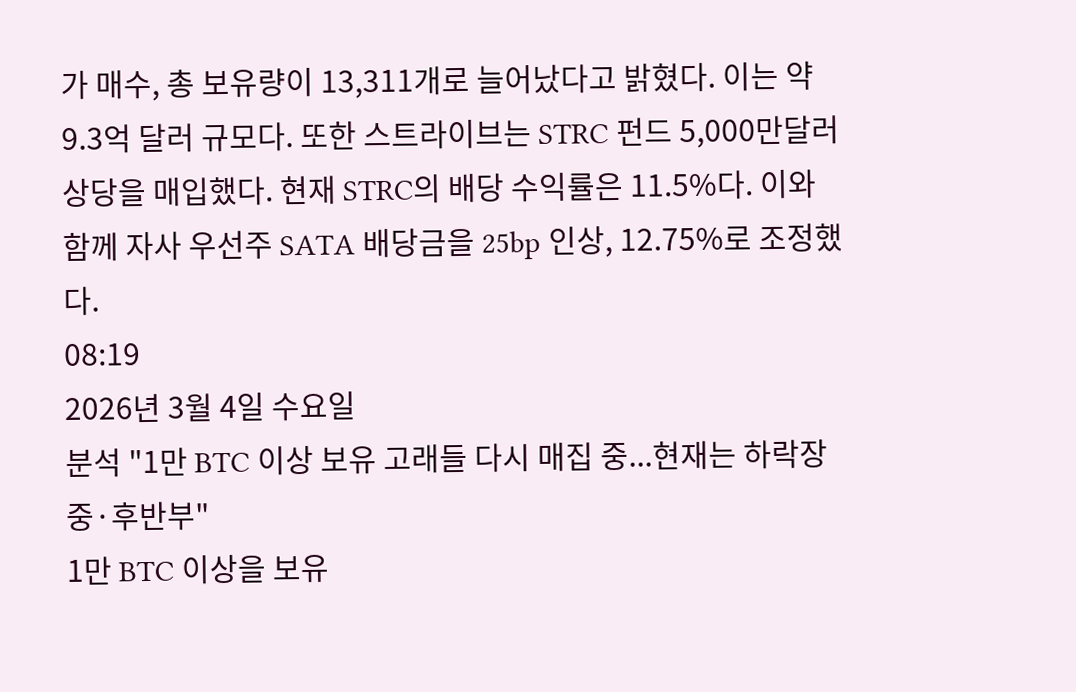가 매수, 총 보유량이 13,311개로 늘어났다고 밝혔다. 이는 약 9.3억 달러 규모다. 또한 스트라이브는 STRC 펀드 5,000만달러 상당을 매입했다. 현재 STRC의 배당 수익률은 11.5%다. 이와 함께 자사 우선주 SATA 배당금을 25bp 인상, 12.75%로 조정했다.
08:19
2026년 3월 4일 수요일
분석 "1만 BTC 이상 보유 고래들 다시 매집 중...현재는 하락장 중·후반부"
1만 BTC 이상을 보유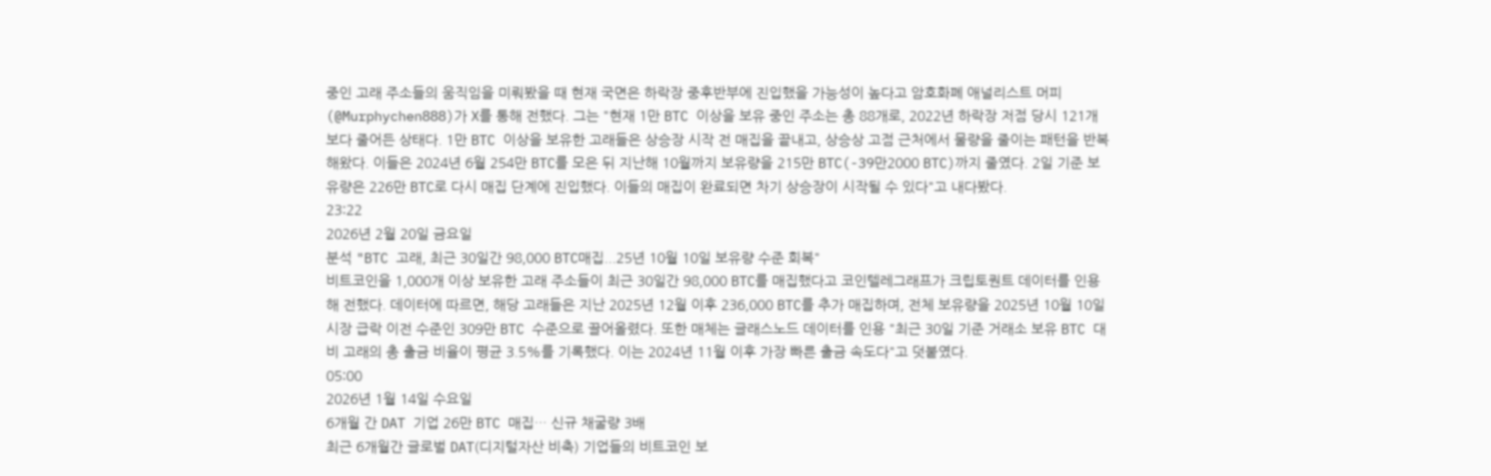중인 고래 주소들의 움직임을 미뤄봤을 때 현재 국면은 하락장 중후반부에 진입했을 가능성이 높다고 암호화폐 애널리스트 머피(@Murphychen888)가 X를 통해 전했다. 그는 "현재 1만 BTC 이상을 보유 중인 주소는 총 88개로, 2022년 하락장 저점 당시 121개보다 줄어든 상태다. 1만 BTC 이상을 보유한 고래들은 상승장 시작 전 매집을 끝내고, 상승상 고점 근처에서 물량을 줄이는 패턴을 반복해왔다. 이들은 2024년 6월 254만 BTC를 모은 뒤 지난해 10월까지 보유량을 215만 BTC(-39만2000 BTC)까지 줄였다. 2일 기준 보유량은 226만 BTC로 다시 매집 단계에 진입했다. 이들의 매집이 완료되면 차기 상승장이 시작될 수 있다"고 내다봤다.
23:22
2026년 2월 20일 금요일
분석 "BTC 고래, 최근 30일간 98,000 BTC매집...25년 10월 10일 보유량 수준 회복"
비트코인을 1,000개 이상 보유한 고래 주소들이 최근 30일간 98,000 BTC를 매집했다고 코인텔레그래프가 크립토퀀트 데이터를 인용해 전했다. 데이터에 따르면, 해당 고래들은 지난 2025년 12월 이후 236,000 BTC를 추가 매집하며, 전체 보유량을 2025년 10월 10일 시장 급락 이전 수준인 309만 BTC 수준으로 끌어올렸다. 또한 매체는 글래스노드 데이터를 인용 "최근 30일 기준 거래소 보유 BTC 대비 고래의 총 출금 비율이 평균 3.5%를 기록했다. 이는 2024년 11월 이후 가장 빠른 출금 속도다"고 덧붙였다.
05:00
2026년 1월 14일 수요일
6개월 간 DAT 기업 26만 BTC 매집… 신규 채굴량 3배
최근 6개월간 글로벌 DAT(디지털자산 비축) 기업들의 비트코인 보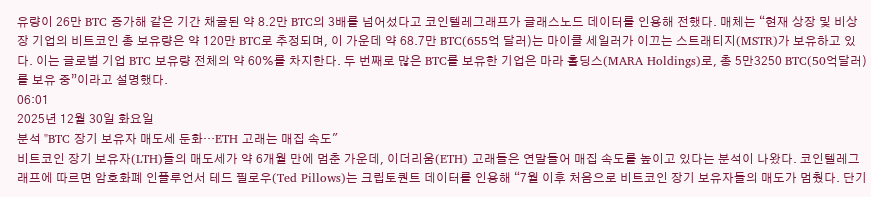유량이 26만 BTC 증가해 같은 기간 채굴된 약 8.2만 BTC의 3배를 넘어섰다고 코인텔레그래프가 글래스노드 데이터를 인용해 전했다. 매체는 “현재 상장 및 비상장 기업의 비트코인 총 보유량은 약 120만 BTC로 추정되며, 이 가운데 약 68.7만 BTC(655억 달러)는 마이클 세일러가 이끄는 스트래티지(MSTR)가 보유하고 있다. 이는 글로벌 기업 BTC 보유량 전체의 약 60%를 차지한다. 두 번째로 많은 BTC를 보유한 기업은 마라 홀딩스(MARA Holdings)로, 총 5만3250 BTC(50억달러)를 보유 중”이라고 설명했다.
06:01
2025년 12월 30일 화요일
분석 "BTC 장기 보유자 매도세 둔화…ETH 고래는 매집 속도"
비트코인 장기 보유자(LTH)들의 매도세가 약 6개월 만에 멈춘 가운데, 이더리움(ETH) 고래들은 연말들어 매집 속도를 높이고 있다는 분석이 나왔다. 코인텔레그래프에 따르면 암호화폐 인플루언서 테드 필로우(Ted Pillows)는 크립토퀀트 데이터를 인용해 “7월 이후 처음으로 비트코인 장기 보유자들의 매도가 멈췄다. 단기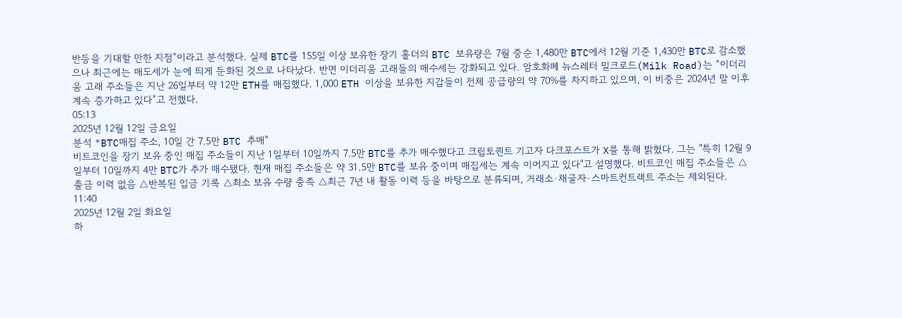반등을 기대할 만한 지점”이라고 분석했다. 실제 BTC를 155일 이상 보유한 장기 홀더의 BTC 보유량은 7월 중순 1,480만 BTC에서 12월 기준 1,430만 BTC로 감소했으나 최근에는 매도세가 눈에 띄게 둔화된 것으로 나타났다. 반면 이더리움 고래들의 매수세는 강화되고 있다. 암호화폐 뉴스레터 밀크로드(Milk Road)는 “이더리움 고래 주소들은 지난 26일부터 약 12만 ETH를 매집했다. 1,000 ETH 이상을 보유한 지갑들이 전체 공급량의 약 70%를 차지하고 있으며, 이 비중은 2024년 말 이후 계속 증가하고 있다”고 전했다.
05:13
2025년 12월 12일 금요일
분석 "BTC매집 주소, 10일 간 7.5만 BTC 추매"
비트코인을 장기 보유 중인 매집 주소들이 지난 1일부터 10일까지 7.5만 BTC를 추가 매수했다고 크립토퀀트 기고자 다크포스트가 X를 통해 밝혔다. 그는 "특히 12월 9일부터 10일까지 4만 BTC가 추가 매수됐다. 현재 매집 주소들은 약 31.5만 BTC를 보유 중이며 매집세는 계속 이어지고 있다"고 설명했다. 비트코인 매집 주소들은 △출금 이력 없음 △반복된 입금 기록 △최소 보유 수량 충족 △최근 7년 내 활동 이력 등을 바탕으로 분류되며, 거래소·채굴자·스마트컨트랙트 주소는 제외된다.
11:40
2025년 12월 2일 화요일
하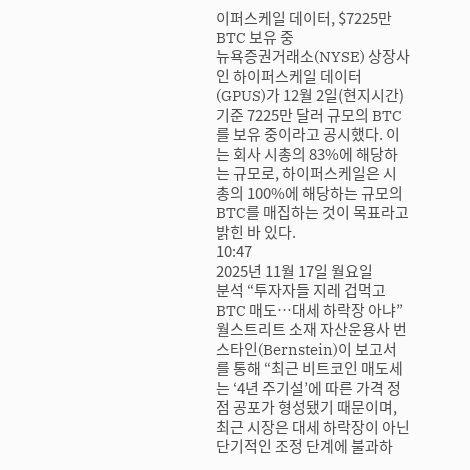이퍼스케일 데이터, $7225만 BTC 보유 중
뉴욕증권거래소(NYSE) 상장사인 하이퍼스케일 데이터(GPUS)가 12월 2일(현지시간) 기준 7225만 달러 규모의 BTC를 보유 중이라고 공시했다. 이는 회사 시총의 83%에 해당하는 규모로, 하이퍼스케일은 시총의 100%에 해당하는 규모의 BTC를 매집하는 것이 목표라고 밝힌 바 있다.
10:47
2025년 11월 17일 월요일
분석 “투자자들 지레 겁먹고 BTC 매도…대세 하락장 아냐”
월스트리트 소재 자산운용사 번스타인(Bernstein)이 보고서를 통해 “최근 비트코인 매도세는 ‘4년 주기설’에 따른 가격 정점 공포가 형성됐기 때문이며, 최근 시장은 대세 하락장이 아닌 단기적인 조정 단계에 불과하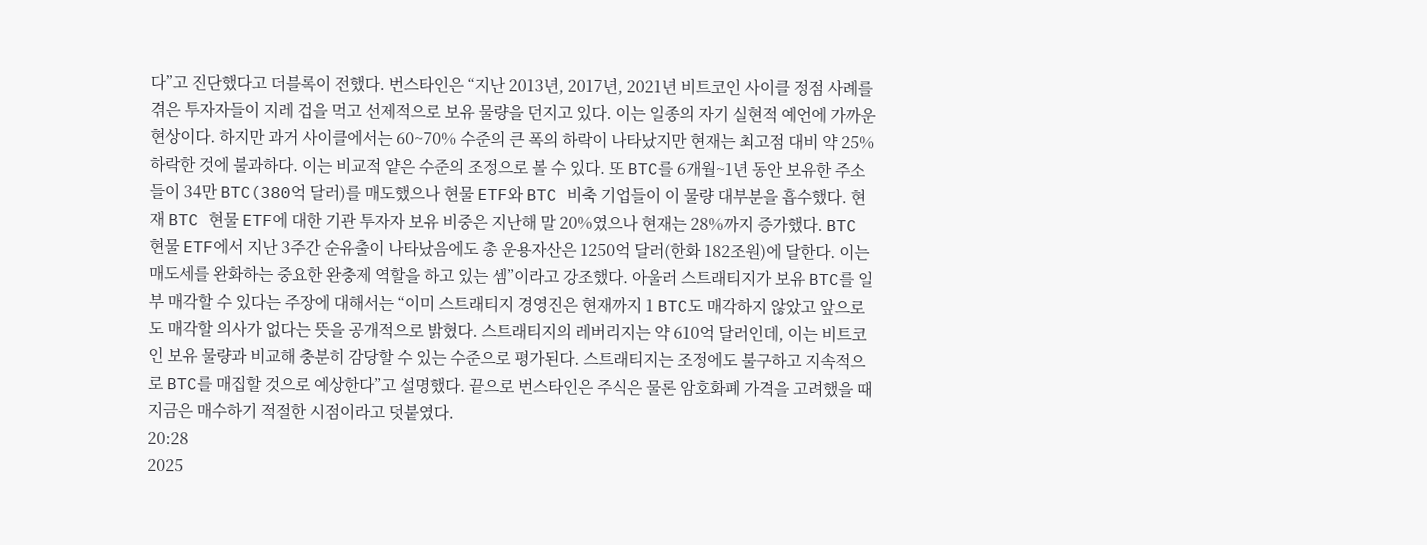다”고 진단했다고 더블록이 전했다. 번스타인은 “지난 2013년, 2017년, 2021년 비트코인 사이클 정점 사례를 겪은 투자자들이 지레 겁을 먹고 선제적으로 보유 물량을 던지고 있다. 이는 일종의 자기 실현적 예언에 가까운 현상이다. 하지만 과거 사이클에서는 60~70% 수준의 큰 폭의 하락이 나타났지만 현재는 최고점 대비 약 25% 하락한 것에 불과하다. 이는 비교적 얕은 수준의 조정으로 볼 수 있다. 또 BTC를 6개월~1년 동안 보유한 주소들이 34만 BTC(380억 달러)를 매도했으나 현물 ETF와 BTC 비축 기업들이 이 물량 대부분을 흡수했다. 현재 BTC 현물 ETF에 대한 기관 투자자 보유 비중은 지난해 말 20%였으나 현재는 28%까지 증가했다. BTC 현물 ETF에서 지난 3주간 순유출이 나타났음에도 총 운용자산은 1250억 달러(한화 182조원)에 달한다. 이는 매도세를 완화하는 중요한 완충제 역할을 하고 있는 셈”이라고 강조했다. 아울러 스트래티지가 보유 BTC를 일부 매각할 수 있다는 주장에 대해서는 “이미 스트래티지 경영진은 현재까지 1 BTC도 매각하지 않았고 앞으로도 매각할 의사가 없다는 뜻을 공개적으로 밝혔다. 스트래티지의 레버리지는 약 610억 달러인데, 이는 비트코인 보유 물량과 비교해 충분히 감당할 수 있는 수준으로 평가된다. 스트래티지는 조정에도 불구하고 지속적으로 BTC를 매집할 것으로 예상한다”고 설명했다. 끝으로 번스타인은 주식은 물론 암호화폐 가격을 고려했을 때 지금은 매수하기 적절한 시점이라고 덧붙였다.
20:28
2025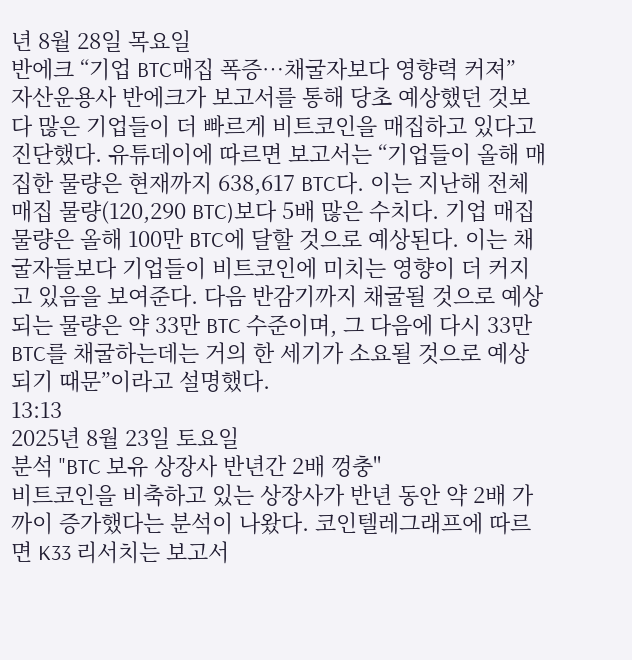년 8월 28일 목요일
반에크 “기업 BTC매집 폭증…채굴자보다 영향력 커져”
자산운용사 반에크가 보고서를 통해 당초 예상했던 것보다 많은 기업들이 더 빠르게 비트코인을 매집하고 있다고 진단했다. 유튜데이에 따르면 보고서는 “기업들이 올해 매집한 물량은 현재까지 638,617 BTC다. 이는 지난해 전체 매집 물량(120,290 BTC)보다 5배 많은 수치다. 기업 매집 물량은 올해 100만 BTC에 달할 것으로 예상된다. 이는 채굴자들보다 기업들이 비트코인에 미치는 영향이 더 커지고 있음을 보여준다. 다음 반감기까지 채굴될 것으로 예상되는 물량은 약 33만 BTC 수준이며, 그 다음에 다시 33만 BTC를 채굴하는데는 거의 한 세기가 소요될 것으로 예상되기 때문”이라고 설명했다.
13:13
2025년 8월 23일 토요일
분석 "BTC 보유 상장사 반년간 2배 껑충"
비트코인을 비축하고 있는 상장사가 반년 동안 약 2배 가까이 증가했다는 분석이 나왔다. 코인텔레그래프에 따르면 K33 리서치는 보고서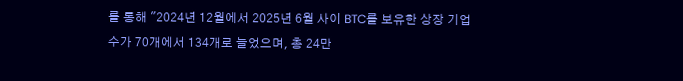를 통해 "2024년 12월에서 2025년 6월 사이 BTC를 보유한 상장 기업 수가 70개에서 134개로 늘었으며, 총 24만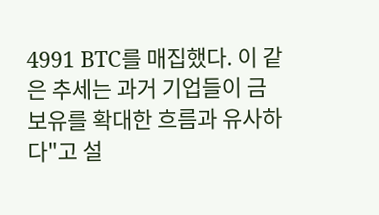4991 BTC를 매집했다. 이 같은 추세는 과거 기업들이 금 보유를 확대한 흐름과 유사하다"고 설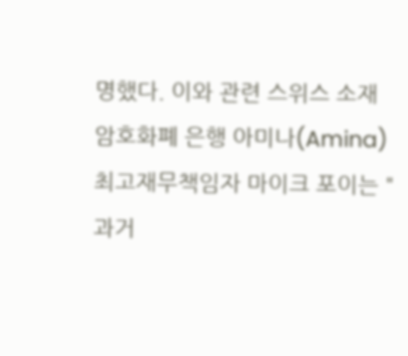명했다. 이와 관련 스위스 소재 암호화폐 은행 아미나(Amina) 최고재무책임자 마이크 포이는 "과거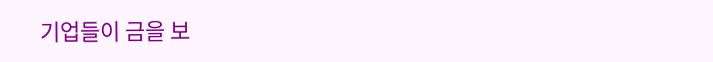기업들이 금을 보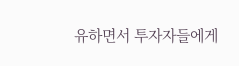유하면서 투자자들에게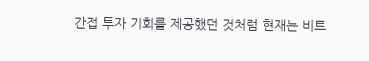간접 투자 기회를 제공했던 것처럼 현재는 비트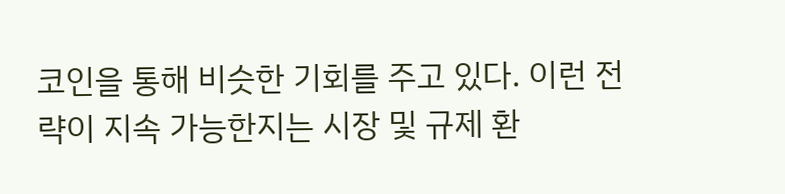코인을 통해 비슷한 기회를 주고 있다. 이런 전략이 지속 가능한지는 시장 및 규제 환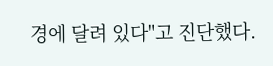경에 달려 있다"고 진단했다.